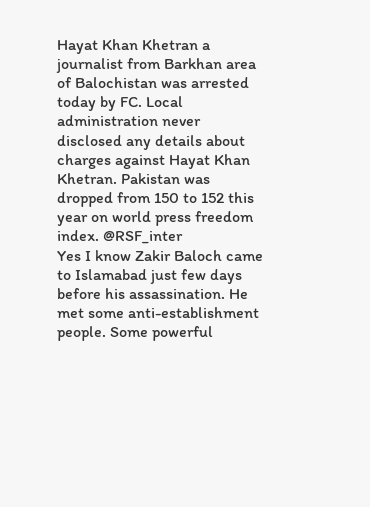Hayat Khan Khetran a journalist from Barkhan area of Balochistan was arrested today by FC. Local administration never disclosed any details about charges against Hayat Khan Khetran. Pakistan was dropped from 150 to 152 this year on world press freedom index. @RSF_inter
Yes I know Zakir Baloch came to Islamabad just few days before his assassination. He met some anti-establishment people. Some powerful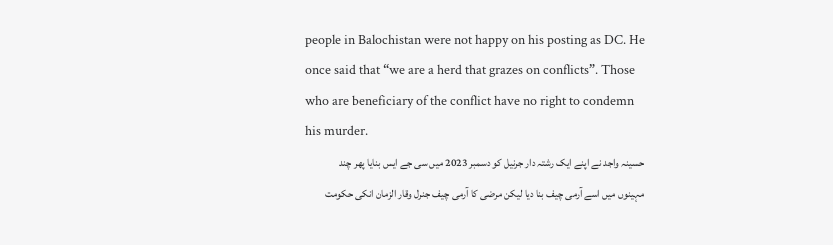people in Balochistan were not happy on his posting as DC. He once said that “we are a herd that grazes on conflicts”. Those who are beneficiary of the conflict have no right to condemn his murder.
حسینہ واجد نے اپنے ایک رشتہ دار جرنیل کو دسمبر 2023 میں سی جے ایس بنایا پھر چند مہینوں میں اسے آرمی چیف بنا دیا لیکن مرضی کا آرمی چیف جنرل وقار الزمان انکی حکومت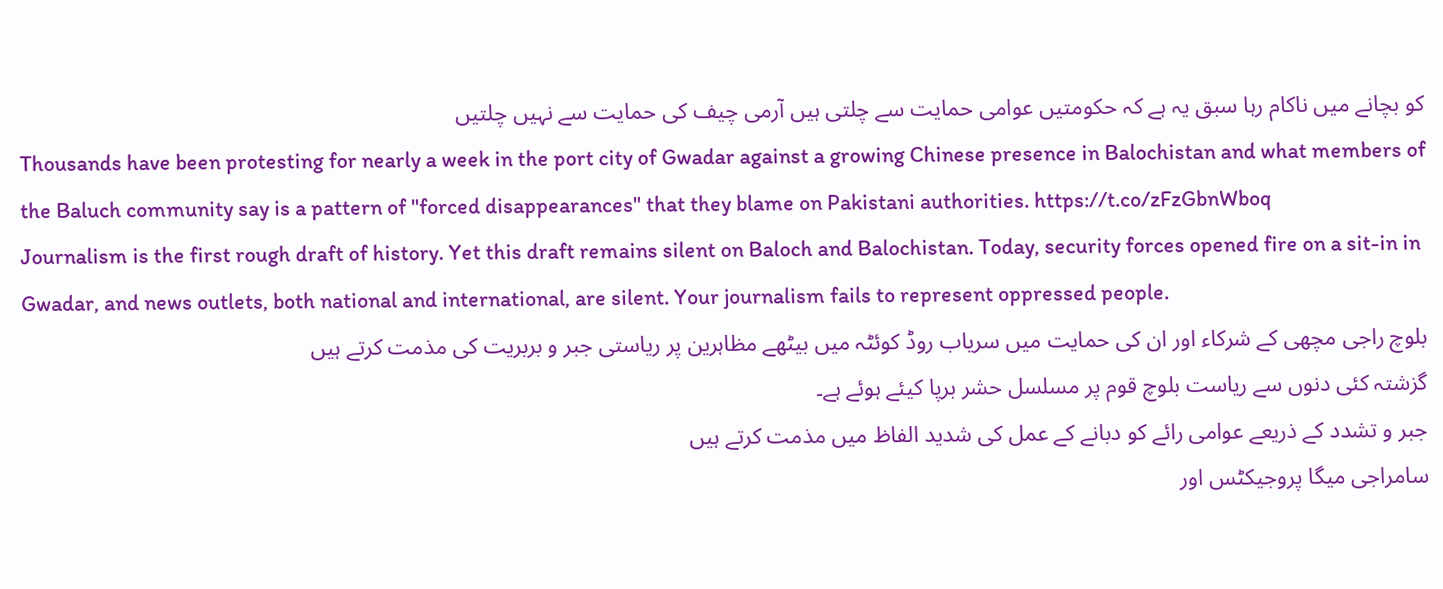کو بچانے میں ناکام رہا سبق یہ ہے کہ حکومتیں عوامی حمایت سے چلتی ہیں آرمی چیف کی حمایت سے نہیں چلتیں
Thousands have been protesting for nearly a week in the port city of Gwadar against a growing Chinese presence in Balochistan and what members of the Baluch community say is a pattern of "forced disappearances" that they blame on Pakistani authorities. https://t.co/zFzGbnWboq
Journalism is the first rough draft of history. Yet this draft remains silent on Baloch and Balochistan. Today, security forces opened fire on a sit-in in Gwadar, and news outlets, both national and international, are silent. Your journalism fails to represent oppressed people.
بلوچ راجی مچھی کے شرکاء اور ان کی حمایت میں سریاب روڈ کوئٹہ میں بیٹھے مظاہرین پر ریاستی جبر و بربریت کی مذمت کرتے ہیں
گزشتہ کئی دنوں سے ریاست بلوچ قوم پر مسلسل حشر برپا کیئے ہوئے ہے۔
جبر و تشدد کے ذریعے عوامی رائے کو دبانے کے عمل کی شدید الفاظ میں مذمت کرتے ہیں
سامراجی میگا پروجیکٹس اور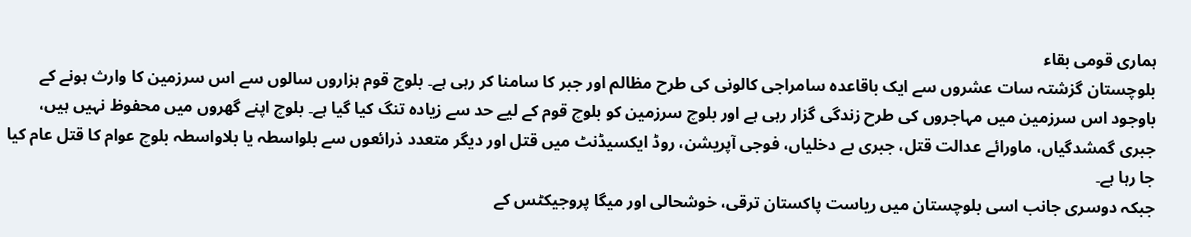ہماری قومی بقاء
بلوچستان گزشتہ سات عشروں سے ایک باقاعدہ سامراجی کالونی کی طرح مظالم اور جبر کا سامنا کر رہی ہے۔ بلوچ قوم ہزاروں سالوں سے اس سرزمین کا وارث ہونے کے باوجود اس سرزمین میں مہاجروں کی طرح زندگی گزار رہی ہے اور بلوچ سرزمین کو بلوچ قوم کے لیے حد سے زیادہ تنگ کیا گیا ہے۔ بلوچ اپنے گھروں میں محفوظ نہیں ہیں، جبری گمشدگیاں، ماورائے عدالت قتل، جبری بے دخلیاں، فوجی آپریشن، روڈ ایکسیڈنٹ میں قتل اور دیگر متعدد ذرائعوں سے بلواسطہ یا بلاواسطہ بلوچ عوام کا قتل عام کیا جا رہا ہے۔
جبکہ دوسری جانب اسی بلوچستان میں ریاست پاکستان ترقی، خوشحالی اور میگا پروجیکٹس کے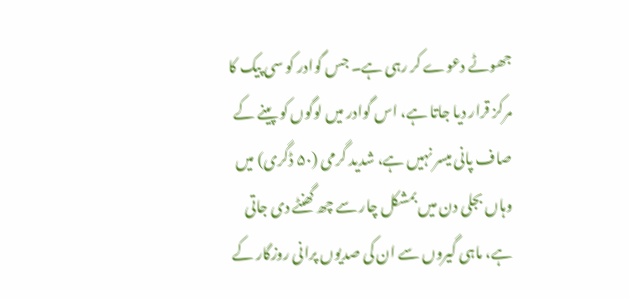جھوٹے دعوے کر رہی ہے۔ جس گوادر کو سی پیک کا مرکز قرار دیا جاتا ہے، اس گوادر میں لوگوں کو پینے کے صاف پانی میسر نہیں ہے، شدید گرمی (۵۰ ڈگری) میں وہاں بجلی دن میں بمشکل چار سے چھ گھنٹے دی جاتی ہے، ماہی گیروں سے ان کی صدیوں پرانی روزگار کے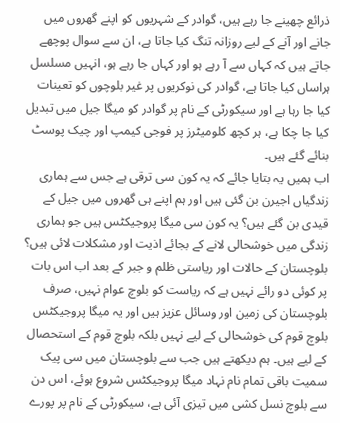ذرائع چھینے جا رہے ہیں، گوادر کے شہریوں کو اپنے گھروں میں جانے اور آنے کے لیے روزانہ تنگ کیا جاتا ہے، ان سے سوال پوچھے جاتے ہیں کہ کہاں سے آ رہے ہو اور کہاں جا رہے ہو، انہیں مسلسل ہراساں کیا جاتا ہے، گوادر کی نوکریوں پر غیر بلوچوں کو تعینات کیا جا رہا ہے اور سیکورٹی کے نام پر گوادر کو میگا جیل میں تبدیل کیا جا چکا ہے، ہر کچھ کلومیٹرز پر فوجی کیمپ اور چیک پوسٹ بنائے گئے ہیں۔
اب ہمیں یہ بتایا جائے کہ یہ کون سی ترقی ہے جس سے ہماری زندگیاں اجیرن بن گئی ہیں اور ہم اپنے ہی گھروں میں جیل کے قیدی بن گئے ہیں؟ یہ کون سی میگا پروجیکٹس ہیں جو ہماری زندگی میں خوشحالی لانے کے بجائے اذیت اور مشکلات لائی ہیں؟
بلوچستان کے حالات اور ریاستی ظلم و جبر کے بعد اب اس بات پر کوئی دو رائے نہیں ہے کہ ریاست کو بلوچ عوام نہیں، صرف بلوچستان کی زمین اور وسائل عزیز ہیں اور یہ میگا پروجیکٹس بلوچ قوم کی خوشحالی کے لیے نہیں بلکہ بلوچ قوم کے استحصال کے لیے ہیں۔ ہم دیکھتے ہیں جب سے بلوچستان میں سی پیک سمیت باقی تمام نام نہاد میگا پروجیکٹس شروع ہوئے، اس دن سے بلوچ نسل کشی میں تیزی آئی ہے، سیکورٹی کے نام پر پورے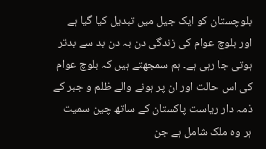بلوچستان کو ایک جیل میں تبدیل کیا گیا ہے اور بلوچ عوام کی زندگی دن بہ دن بد سے بدتر ہوتی جا رہی ہے۔ ہم سمجھتے ہیں کہ بلوچ عوام کی اس حالت اور ان پر ہونے والے ظلم و جبر کے ذمہ دار ریاست پاکستان کے ساتھ چین سمیت ہر وہ ملک شامل ہے جن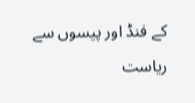کے فنڈ اور پیسوں سے ریاست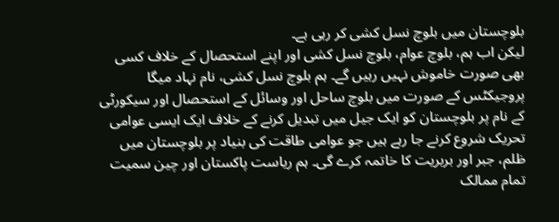بلوچستان میں بلوچ نسل کشی کر رہی ہے۔
لیکن اب ہم، بلوچ عوام، بلوچ نسل کشی اور اپنے استحصال کے خلاف کسی بھی صورت خاموش نہیں رہیں گے۔ ہم بلوچ نسل کشی، نام نہاد میگا پروجیکٹس کے صورت میں بلوچ ساحل اور وسائل کے استحصال اور سیکورٹی کے نام پر بلوچستان کو ایک جیل میں تبدیل کرنے کے خلاف ایک ایسی عوامی تحریک شروع کرنے جا رہے ہیں جو عوامی طاقت کی بنیاد پر بلوچستان میں ظلم، جبر اور بربریت کا خاتمہ کرے گی۔ ہم ریاست پاکستان اور چین سمیت تمام ممالک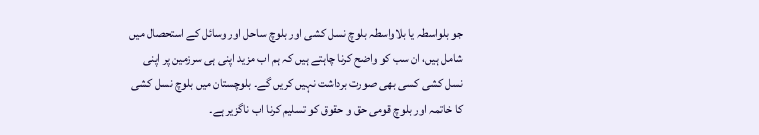جو بلواسطہ یا بلاواسطہ بلوچ نسل کشی اور بلوچ ساحل اور وسائل کے استحصال میں شامل ہیں، ان سب کو واضح کرنا چاہتے ہیں کہ ہم اب مزید اپنی ہی سرزمین پر اپنی نسل کشی کسی بھی صورت برداشت نہیں کریں گے۔ بلوچستان میں بلوچ نسل کشی کا خاتمہ اور بلوچ قومی حق و حقوق کو تسلیم کرنا اب ناگزیر ہے۔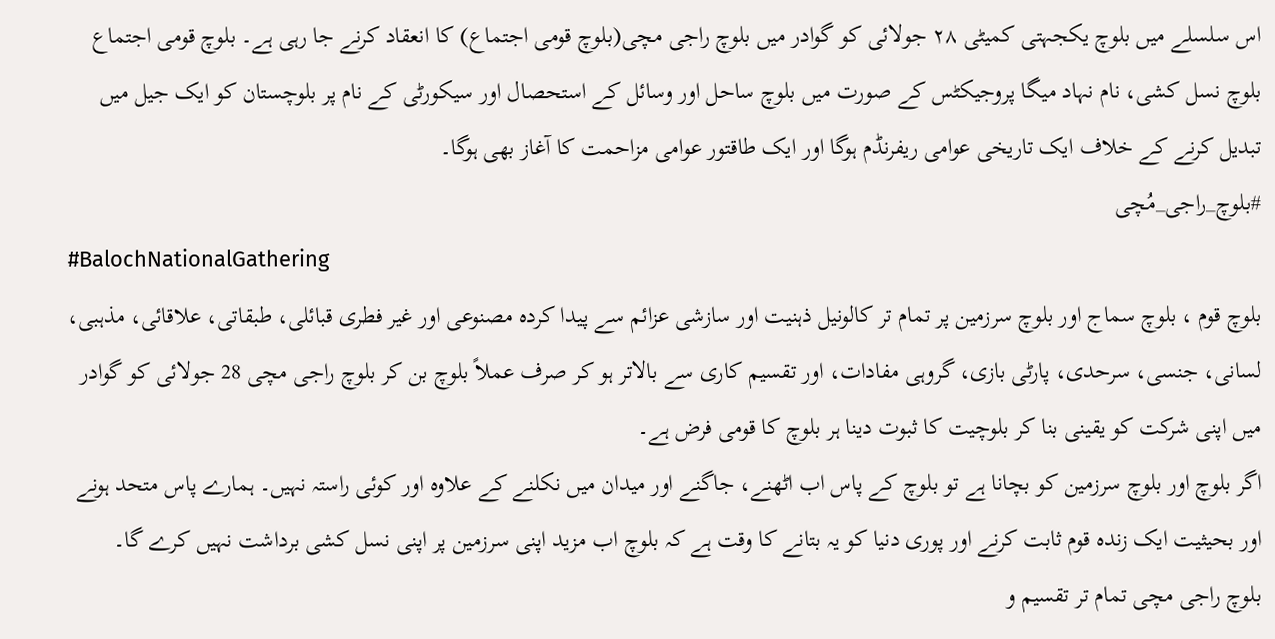اس سلسلے میں بلوچ یکجہتی کمیٹی ۲۸ جولائی کو گوادر میں بلوچ راجی مچی(بلوچ قومی اجتماع) کا انعقاد کرنے جا رہی ہے۔ بلوچ قومی اجتماع بلوچ نسل کشی، نام نہاد میگا پروجیکٹس کے صورت میں بلوچ ساحل اور وسائل کے استحصال اور سیکورٹی کے نام پر بلوچستان کو ایک جیل میں تبدیل کرنے کے خلاف ایک تاریخی عوامی ریفرنڈم ہوگا اور ایک طاقتور عوامی مزاحمت کا آغاز بھی ہوگا۔
#بلوچ_راجی_مُچی
#BalochNationalGathering
بلوچ قوم ، بلوچ سماج اور بلوچ سرزمین پر تمام تر کالونیل ذہنیت اور سازشی عزائم سے پیدا کردہ مصنوعی اور غیر فطری قبائلی، طبقاتی، علاقائی، مذہبی، لسانی، جنسی، سرحدی، پارٹی بازی، گروہی مفادات، اور تقسیم کاری سے بالاتر ہو کر صرف عملاً بلوچ بن کر بلوچ راجی مچی 28 جولائی کو گوادر میں اپنی شرکت کو یقینی بنا کر بلوچیت کا ثبوت دینا ہر بلوچ کا قومی فرض ہے۔
اگر بلوچ اور بلوچ سرزمین کو بچانا ہے تو بلوچ کے پاس اب اٹھنے، جاگنے اور میدان میں نکلنے کے علاوہ اور کوئی راستہ نہیں۔ ہمارے پاس متحد ہونے اور بحیثیت ایک زندہ قوم ثابت کرنے اور پوری دنیا کو یہ بتانے کا وقت ہے کہ بلوچ اب مزید اپنی سرزمین پر اپنی نسل کشی برداشت نہیں کرے گا۔
بلوچ راجی مچی تمام تر تقسیم و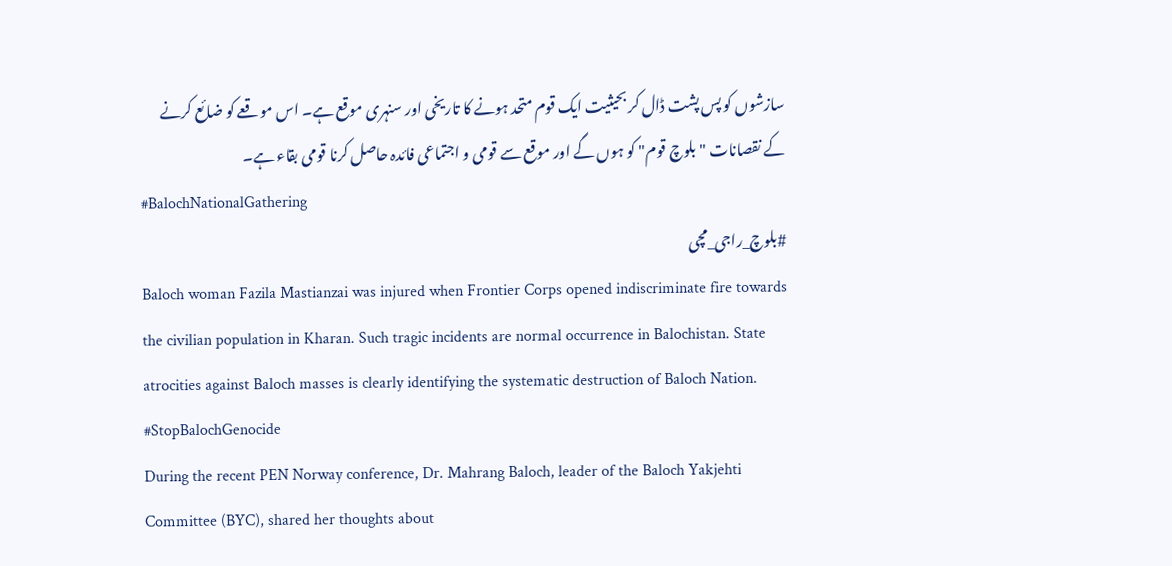سازشوں کو پس پشت ڈال کر بحیثیت ایک قوم متحد ہونے کا تاریخی اور سنہری موقع ہے۔ اس موقعے کو ضائع کرنے کے نقصانات "بلوچ قوم" کو ہوں گے اور موقع سے قومی و اجتماعی فائدہ حاصل کرنا قومی بقاء ہے۔
#BalochNationalGathering
#بلوچ_راجی_مچی
Baloch woman Fazila Mastianzai was injured when Frontier Corps opened indiscriminate fire towards the civilian population in Kharan. Such tragic incidents are normal occurrence in Balochistan. State atrocities against Baloch masses is clearly identifying the systematic destruction of Baloch Nation.
#StopBalochGenocide
During the recent PEN Norway conference, Dr. Mahrang Baloch, leader of the Baloch Yakjehti Committee (BYC), shared her thoughts about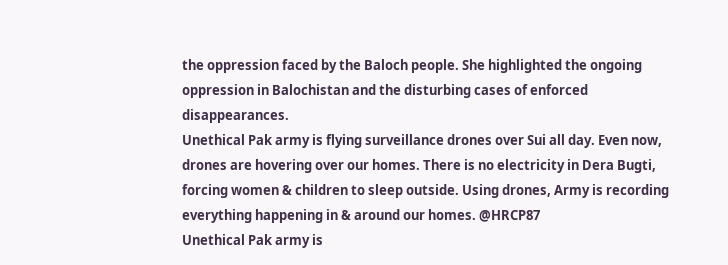the oppression faced by the Baloch people. She highlighted the ongoing oppression in Balochistan and the disturbing cases of enforced disappearances.
Unethical Pak army is flying surveillance drones over Sui all day. Even now, drones are hovering over our homes. There is no electricity in Dera Bugti, forcing women & children to sleep outside. Using drones, Army is recording everything happening in & around our homes. @HRCP87
Unethical Pak army is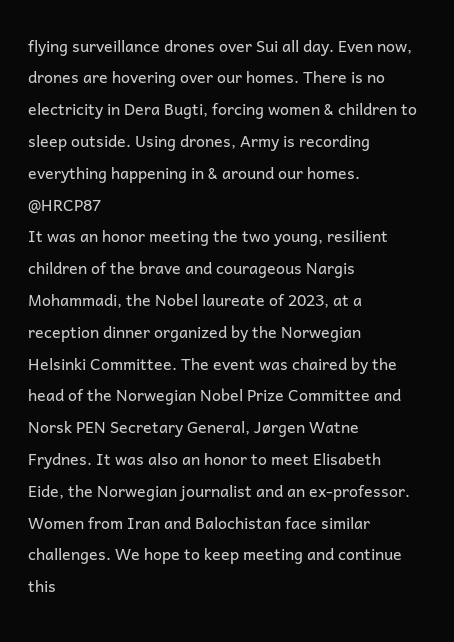flying surveillance drones over Sui all day. Even now, drones are hovering over our homes. There is no electricity in Dera Bugti, forcing women & children to sleep outside. Using drones, Army is recording everything happening in & around our homes. @HRCP87
It was an honor meeting the two young, resilient children of the brave and courageous Nargis Mohammadi, the Nobel laureate of 2023, at a reception dinner organized by the Norwegian Helsinki Committee. The event was chaired by the head of the Norwegian Nobel Prize Committee and Norsk PEN Secretary General, Jørgen Watne Frydnes. It was also an honor to meet Elisabeth Eide, the Norwegian journalist and an ex-professor. Women from Iran and Balochistan face similar challenges. We hope to keep meeting and continue this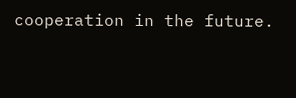cooperation in the future.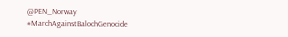@PEN_Norway
#MarchAgainstBalochGenocide